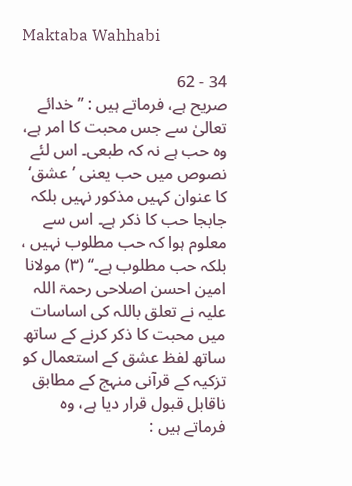Maktaba Wahhabi

34 - 62
صریح ہے، فرماتے ہیں : ’’خدائے تعالیٰ سے جس محبت کا امر ہے، وہ حب ہے نہ کہ طبعی۔ اس لئے نصوص میں حب یعنی ’عشق‘ کا عنوان کہیں مذکور نہیں بلکہ جابجا حب کا ذکر ہے۔ اس سے معلوم ہوا کہ حب مطلوب نہیں ، بلکہ حب مطلوب ہے۔‘‘ (۳) مولانا امین احسن اصلاحی رحمۃ اللہ علیہ نے تعلق باللہ کی اساسات میں محبت کا ذکر کرنے کے ساتھ ساتھ لفظ عشق کے استعمال کو تزکیہ کے قرآنی منہج کے مطابق ناقابل قبول قرار دیا ہے، وہ فرماتے ہیں :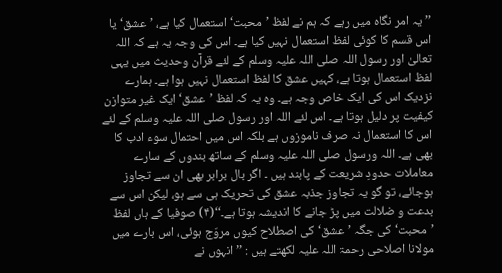’’ یہ امر نگاہ میں رہے کہ ہم نے لفظ ’محبت‘ استعمال کیا ہے، ’عشق‘ یا اس قسم کا کوئی لفظ استعمال نہیں کیا ہے۔ اس کی وجہ یہ ہے کہ اللہ تعالیٰ اور رسول اللہ صلی اللہ علیہ وسلم کے لئے قرآن وحدیث میں یہی لفظ استعمال ہوتا ہے، کہیں عشق کا لفظ استعمال نہیں ہوا ہے۔ ہمارے نزدیک اس کی ایک خاص وجہ ہے۔ وہ یہ کہ لفظ ’عشق‘ ایک غیر متوازن کیفیت پر دلیل ہوتا ہے۔ اس لئے اللہ اور رسول صلی اللہ علیہ وسلم کے لئے اس کا استعمال نہ صرف ناموزوں ہے بلکہ اس میں احتمال سوء ادب کا بھی ہے۔ اللہ ورسول صلی اللہ علیہ وسلم کے ساتھ بندوں کے سارے معاملات حدودِ شریعت کے پابند ہیں ۔ اگر بال برابر بھی ان سے تجاوز ہوجائے، تو گو یہ تجاوز جذبہ عشق کی تحریک ہی سے ہو، لیکن اس سے بدعت و ضلالت میں پڑ جانے کا اندیشہ ہوتا ہے۔‘‘(۴) صوفیا کے ہاں لفظ ’محبت‘کی جگہ ’عشق‘ کی اصطلاح کیوں مروّج ہوئی، اس بارے میں مولانا اصلاحی رحمۃ اللہ علیہ لکھتے ہیں : ’’انہوں نے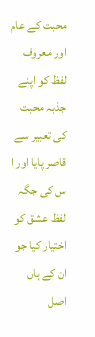محبت کے عام اور معروف لفظ کو اپنے جذبہ محبت کی تعبیر سے قاصر پایا اور ا س کی جگہ لفظ عشق کو اختیار کیا جو ان کے ہاں اصل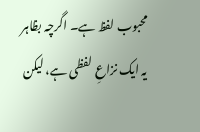محبوب لفظ ہے۔ اگرچہ بظاہر یہ ایک نزاعِ لفظی ہے، لیکن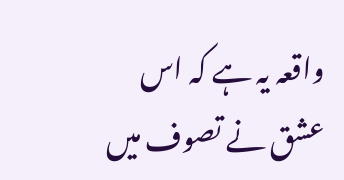واقعہ یہ ہے کہ اس عشق نے تصوف میں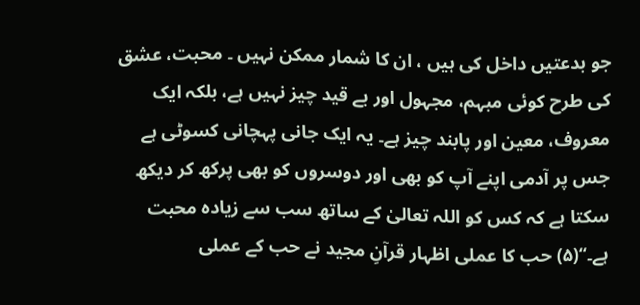جو بدعتیں داخل کی ہیں ، ان کا شمار ممکن نہیں ۔ محبت، عشق کی طرح کوئی مبہم، مجہول اور بے قید چیز نہیں ہے، بلکہ ایک معروف، معین اور پابند چیز ہے۔ یہ ایک جانی پہچانی کسوٹی ہے جس پر آدمی اپنے آپ کو بھی اور دوسروں کو بھی پرکھ کر دیکھ سکتا ہے کہ کس کو اللہ تعالیٰ کے ساتھ سب سے زیادہ محبت ہے۔‘‘(۵) حب کا عملی اظہار قرآنِ مجید نے حب کے عملی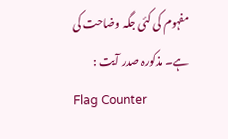مفہوم کی کئی جگہ وضاحت کی ہے۔ مذکورہ صدر آیت :
Flag Counter